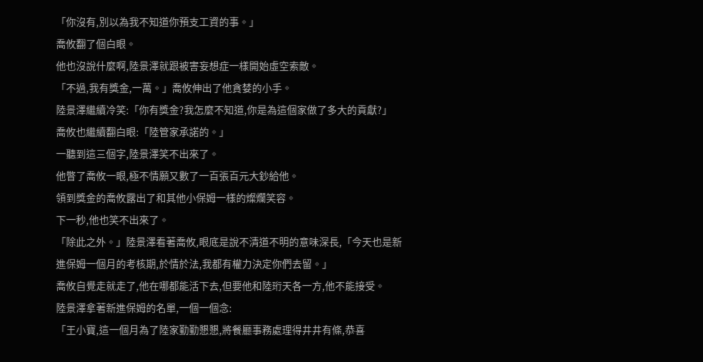「你沒有,別以為我不知道你預支工資的事。」
喬攸翻了個白眼。
他也沒說什麼啊,陸景澤就跟被害妄想症一樣開始虛空索敵。
「不過,我有獎金,一萬。」喬攸伸出了他貪婪的小手。
陸景澤繼續冷笑:「你有獎金?我怎麼不知道,你是為這個家做了多大的貢獻?」
喬攸也繼續翻白眼:「陸管家承諾的。」
一聽到這三個字,陸景澤笑不出來了。
他瞥了喬攸一眼,極不情願又數了一百張百元大鈔給他。
領到獎金的喬攸露出了和其他小保姆一樣的燦爛笑容。
下一秒,他也笑不出來了。
「除此之外。」陸景澤看著喬攸,眼底是說不清道不明的意味深長,「今天也是新進保姆一個月的考核期,於情於法,我都有權力決定你們去留。」
喬攸自覺走就走了,他在哪都能活下去,但要他和陸珩天各一方,他不能接受。
陸景澤拿著新進保姆的名單,一個一個念:
「王小寶,這一個月為了陸家勤勤懇懇,將餐廳事務處理得井井有條,恭喜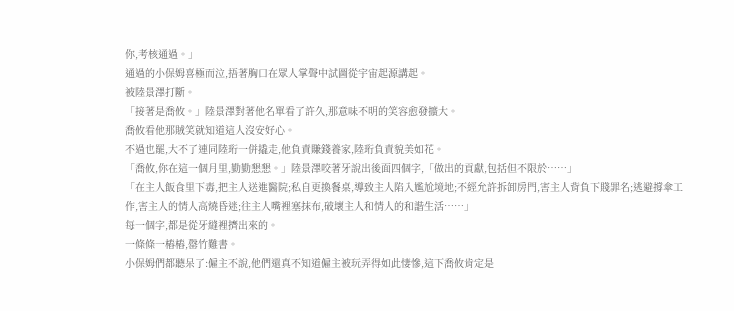你,考核通過。」
通過的小保姆喜極而泣,捂著胸口在眾人掌聲中試圖從宇宙起源講起。
被陸景澤打斷。
「接著是喬攸。」陸景澤對著他名單看了許久,那意味不明的笑容愈發擴大。
喬攸看他那賊笑就知道這人沒安好心。
不過也罷,大不了連同陸珩一併撬走,他負責賺錢養家,陸珩負責貌美如花。
「喬攸,你在這一個月里,勤勤懇懇。」陸景澤咬著牙說出後面四個字,「做出的貢獻,包括但不限於……」
「在主人飯食里下毒,把主人送進醫院;私自更換餐桌,導致主人陷入尷尬境地;不經允許拆卸房門,害主人背負下賤罪名;逃避撐傘工作,害主人的情人高燒昏迷;往主人嘴裡塞抹布,破壞主人和情人的和諧生活……」
每一個字,都是從牙縫裡擠出來的。
一條條一樁樁,罄竹難書。
小保姆們都聽呆了:僱主不說,他們還真不知道僱主被玩弄得如此悽慘,這下喬攸肯定是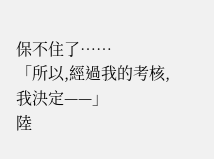保不住了……
「所以,經過我的考核,我決定——」
陸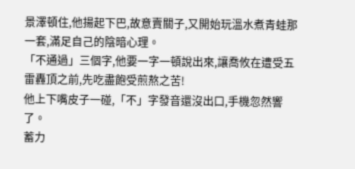景澤頓住,他揚起下巴,故意賣關子,又開始玩溫水煮青蛙那一套,滿足自己的陰暗心理。
「不通過」三個字,他要一字一頓說出來,讓喬攸在遭受五雷轟頂之前,先吃盡飽受煎熬之苦!
他上下嘴皮子一碰,「不」字發音還沒出口,手機忽然響了。
蓄力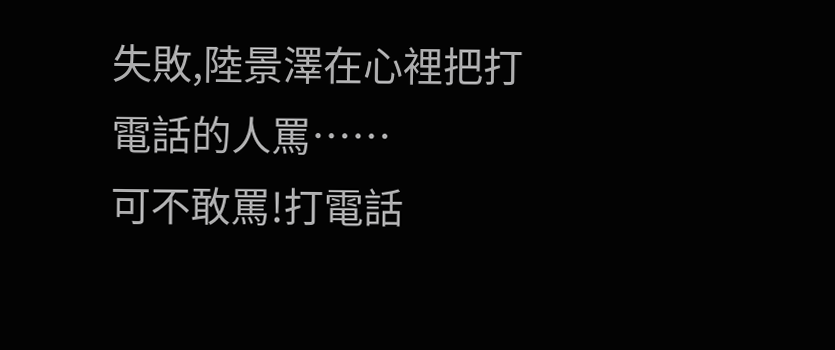失敗,陸景澤在心裡把打電話的人罵……
可不敢罵!打電話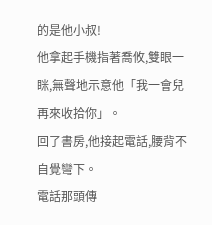的是他小叔!
他拿起手機指著喬攸,雙眼一眯,無聲地示意他「我一會兒再來收拾你」。
回了書房,他接起電話,腰背不自覺彎下。
電話那頭傳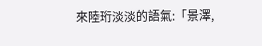來陸珩淡淡的語氣:「景澤,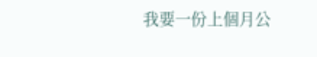我要一份上個月公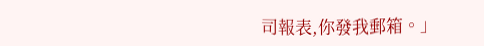司報表,你發我郵箱。」